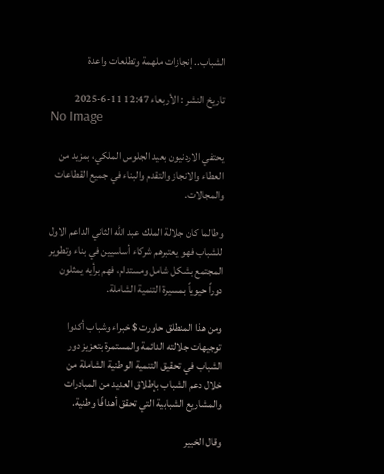الشباب.. إنجازات ملهمة وتطلعات واعدة

تاريخ النشر : الأربعاء 12:47 11-6-2025
No Image

يحتفي الاردنيون بعيد الجلوس الملكي، بمزيد من العطاء والانجاز والتقدم والبناء في جميع القطاعات والمجالات.

وطالما كان جلالة الملك عبد الله الثاني الداعم الاول للشباب فهو يعتبرهم شركاء أساسيين في بناء وتطوير المجتمع بشكل شامل ومستدام، فهم برأيه يمثلون دوراً حيوياً بمسيرة التنمية الشاملة.

ومن هذا المنطلق حاورت $ خبراء وشباب أكدوا توجيهات جلالته الدائمة والمستمرة بتعزيز دور الشباب في تحقيق التنمية الوطنية الشاملة من خلال دعم الشباب بإطلاق العديد من المبادرات والمشاريع الشبابية التي تحقق أهدافًا وطنية.

وقال الخبير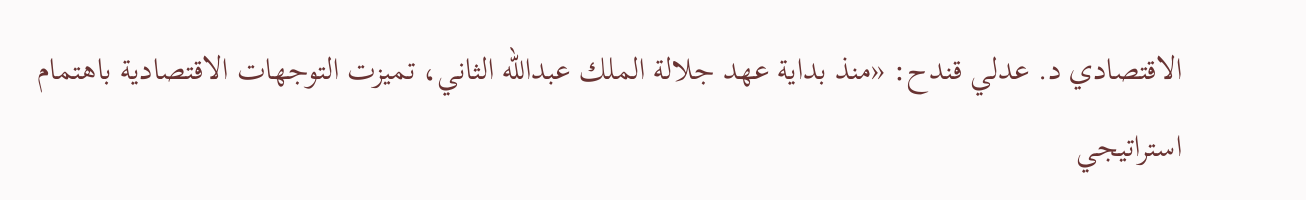الاقتصادي د. عدلي قندح: «منذ بداية عهد جلالة الملك عبدالله الثاني، تميزت التوجهات الاقتصادية باهتمام استراتيجي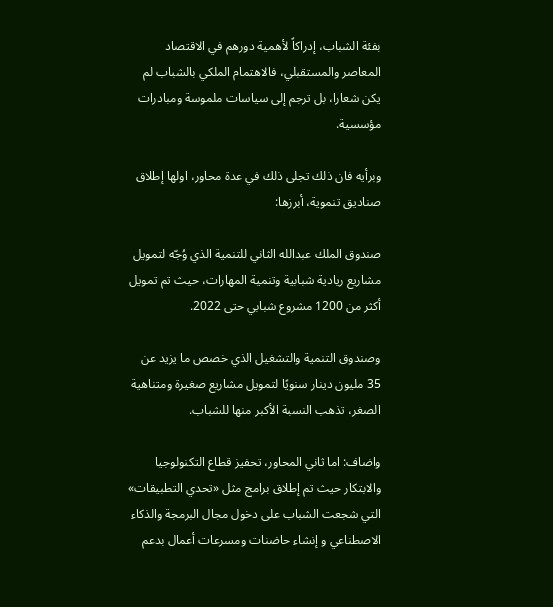بفئة الشباب، إدراكاً لأهمية دورهم في الاقتصاد المعاصر والمستقبلي، فالاهتمام الملكي بالشباب لم يكن شعارا، بل ترجم إلى سياسات ملموسة ومبادرات مؤسسية.

وبرأيه فان ذلك تجلى ذلك في عدة محاور، اولها إطلاق صناديق تنموية، أبرزها:

صندوق الملك عبدالله الثاني للتنمية الذي وُجّه لتمويل مشاريع ريادية شبابية وتنمية المهارات، حيث تم تمويل أكثر من 1200 مشروع شبابي حتى 2022.

وصندوق التنمية والتشغيل الذي خصص ما يزيد عن 35 مليون دينار سنويًا لتمويل مشاريع صغيرة ومتناهية الصغر، تذهب النسبة الأكبر منها للشباب.

واضاف: اما ثاني المحاور، تحفيز قطاع التكنولوجيا والابتكار حيث تم إطلاق برامج مثل «تحدي التطبيقات» التي شجعت الشباب على دخول مجال البرمجة والذكاء الاصطناعي و إنشاء حاضنات ومسرعات أعمال بدعم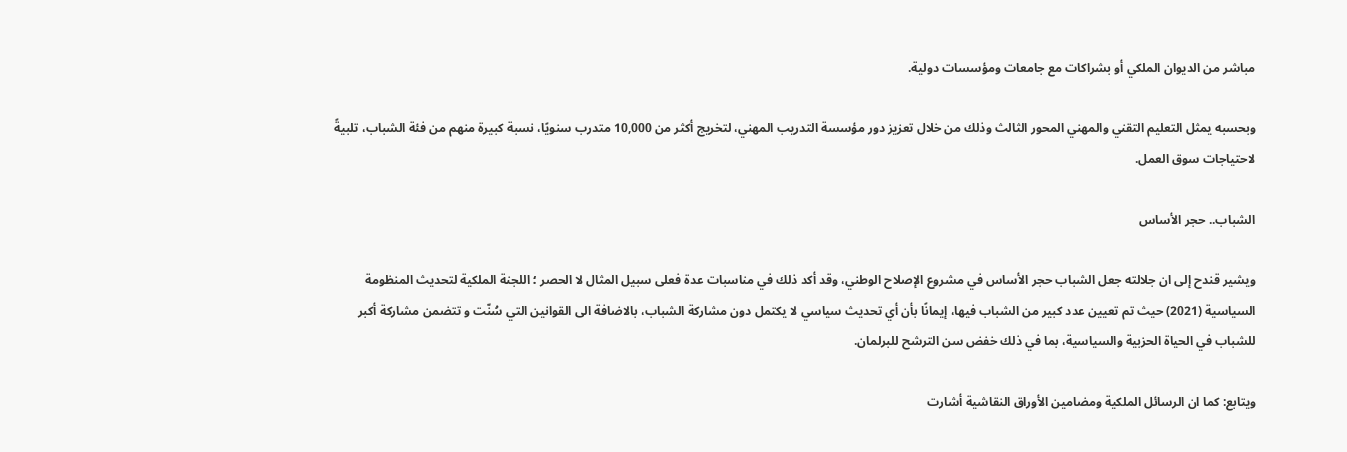مباشر من الديوان الملكي أو بشراكات مع جامعات ومؤسسات دولية.

وبحسبه يمثل التعليم التقني والمهني المحور الثالث وذلك من خلال تعزيز دور مؤسسة التدريب المهني، لتخريج أكثر من 10,000 متدرب سنويًا، نسبة كبيرة منهم من فئة الشباب، تلبيةً لاحتياجات سوق العمل.

الشباب.. حجر الأساس

ويشير قندح إلى ان جلالته جعل الشباب حجر الأساس في مشروع الإصلاح الوطني، وقد أكد ذلك في مناسبات عدة فعلى سبيل المثال لا الحصر ؛ اللجنة الملكية لتحديث المنظومة السياسية (2021) حيث تم تعيين عدد كبير من الشباب فيها، إيمانًا بأن أي تحديث سياسي لا يكتمل دون مشاركة الشباب، بالاضافة الى القوانين التي سُنّت و تتضمن مشاركة أكبر للشباب في الحياة الحزبية والسياسية، بما في ذلك خفض سن الترشح للبرلمان.

ويتابع: كما ان الرسائل الملكية ومضامين الأوراق النقاشية أشارت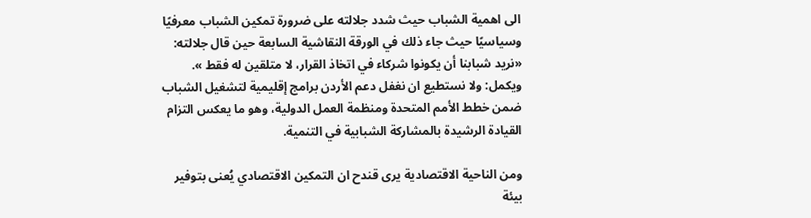الى اهمية الشباب حيث شدد جلالته على ضرورة تمكين الشباب معرفيًا وسياسيًا حيث جاء ذلك في الورقة النقاشية السابعة حين قال جلالته: «نريد شبابنا أن يكونوا شركاء في اتخاذ القرار، لا متلقين له فقط ». ويكمل: ولا نستطيع ان نغفل دعم الأردن برامج إقليمية لتشغيل الشباب ضمن خطط الأمم المتحدة ومنظمة العمل الدولية، وهو ما يعكس التزام القيادة الرشيدة بالمشاركة الشبابية في التنمية.

ومن الناحية الاقتصادية يرى قندح ان التمكين الاقتصادي يُعنى بتوفير بيئة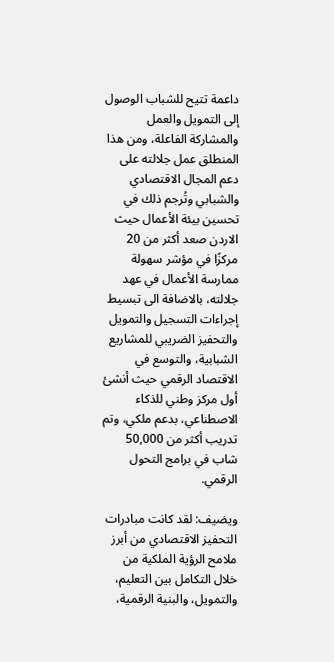داعمة تتيح للشباب الوصول إلى التمويل والعمل والمشاركة الفاعلة، ومن هذا المنطلق عمل جلالته على دعم المجال الاقتصادي والشبابي وتُرجم ذلك في تحسين بيئة الأعمال حيث الاردن صعد أكثر من 20 مركزًا في مؤشر سهولة ممارسة الأعمال في عهد جلالته، بالاضافة الى تبسيط إجراءات التسجيل والتمويل والتحفيز الضريبي للمشاريع الشبابية، والتوسع في الاقتصاد الرقمي حيث أنشئ أول مركز وطني للذكاء الاصطناعي، بدعم ملكي، وتم تدريب أكثر من 50,000 شاب في برامج التحول الرقمي.

ويضيف: لقد كانت مبادرات التحفيز الاقتصادي من أبرز ملامح الرؤية الملكية من خلال التكامل بين التعليم، والتمويل، والبنية الرقمية،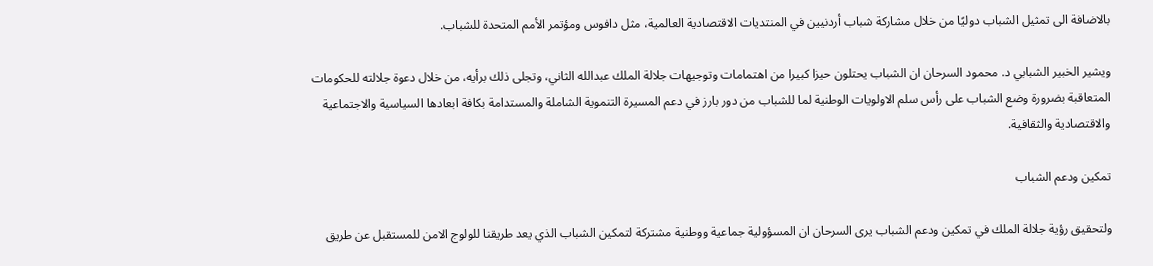بالاضافة الى تمثيل الشباب دوليًا من خلال مشاركة شباب أردنيين في المنتديات الاقتصادية العالمية، مثل دافوس ومؤتمر الأمم المتحدة للشباب.

ويشير الخبير الشبابي د. محمود السرحان ان الشباب يحتلون حيزا كبيرا من اهتمامات وتوجيهات جلالة الملك عبدالله الثاني، وتجلى ذلك برأيه، من خلال دعوة جلالته للحكومات المتعاقبة بضرورة وضع الشباب على رأس سلم الاولويات الوطنية لما للشباب من دور بارز في دعم المسيرة التنموية الشاملة والمستدامة بكافة ابعادها السياسية والاجتماعية والاقتصادية والثقافية.

تمكين ودعم الشباب

ولتحقيق رؤية جلالة الملك في تمكين ودعم الشباب يرى السرحان ان المسؤولية جماعية ووطنية مشتركة لتمكين الشباب الذي يعد طريقنا للولوج الامن للمستقبل عن طريق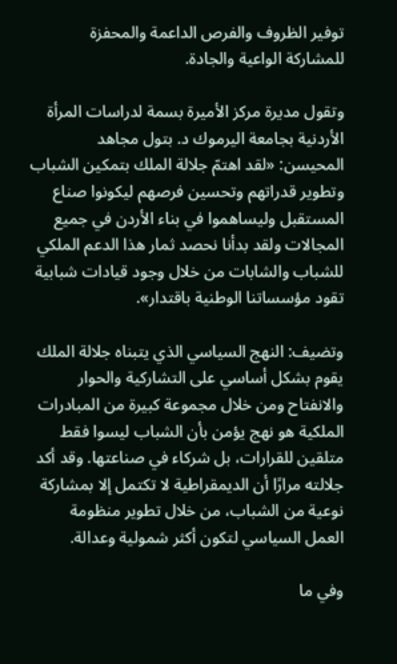توفير الظروف والفرص الداعمة والمحفزة للمشاركة الواعية والجادة.

وتقول مديرة مركز الأميرة بسمة لدراسات المرأة الأردنية بجامعة اليرموك د. بتول مجاهد المحيسن: «لقد اهتمّ جلالة الملك بتمكين الشباب وتطوير قدراتهم وتحسين فرصهم ليكونوا صناع المستقبل وليساهموا في بناء الأردن في جميع المجالات ولقد بدأنا نحصد ثمار هذا الدعم الملكي للشباب والشابات من خلال وجود قيادات شبابية تقود مؤسساتنا الوطنية باقتدار».

وتضيف: النهج السياسي الذي يتبناه جلالة الملك يقوم بشكل أساسي على التشاركية والحوار والانفتاح ومن خلال مجموعة كبيرة من المبادرات الملكية هو نهج يؤمن بأن الشباب ليسوا فقط متلقين للقرارات، بل شركاء في صناعتها. وقد أكد جلالته مرارًا أن الديمقراطية لا تكتمل إلا بمشاركة نوعية من الشباب، من خلال تطوير منظومة العمل السياسي لتكون أكثر شمولية وعدالة.

وفي ما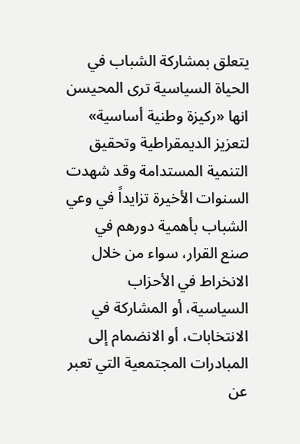يتعلق بمشاركة الشباب في الحياة السياسية ترى المحيسن انها «ركيزة وطنية أساسية» لتعزيز الديمقراطية وتحقيق التنمية المستدامة وقد شهدت السنوات الأخيرة تزايداً في وعي الشباب بأهمية دورهم في صنع القرار، سواء من خلال الانخراط في الأحزاب السياسية، أو المشاركة في الانتخابات، أو الانضمام إلى المبادرات المجتمعية التي تعبر عن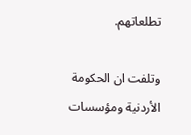تطلعاتهم.

وتلفت ان الحكومة الأردنية ومؤسسات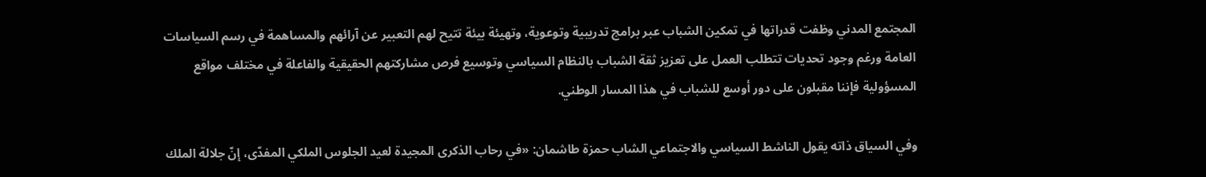المجتمع المدني وظفت قدراتها في تمكين الشباب عبر برامج تدريبية وتوعوية، وتهيئة بيئة تتيح لهم التعبير عن آرائهم والمساهمة في رسم السياسات العامة ورغم وجود تحديات تتطلب العمل على تعزيز ثقة الشباب بالنظام السياسي وتوسيع فرص مشاركتهم الحقيقية والفاعلة في مختلف مواقع المسؤولية فإننا مقبلون على دور أوسع للشباب في هذا المسار الوطني.

وفي السياق ذاته يقول الناشط السياسي والاجتماعي الشاب حمزة طاشمان: «في رحاب الذكرى المجيدة لعيد الجلوس الملكي المفدّى، إنّ جلالة الملك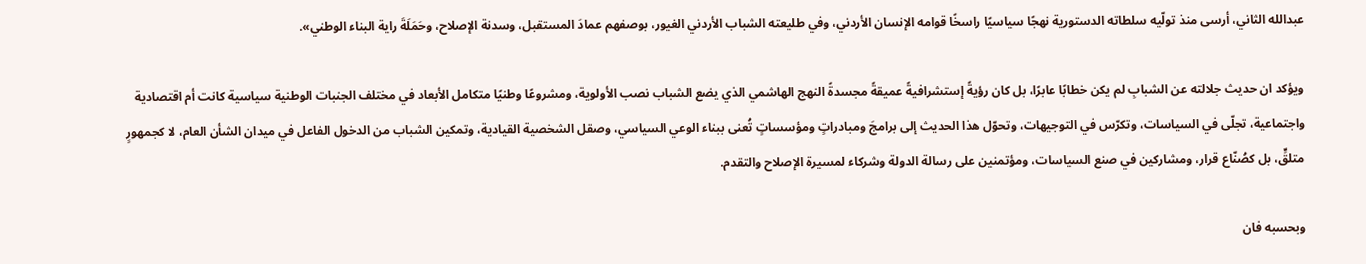عبدالله الثاني، أرسى منذ تولّيه سلطاته الدستورية نهجًا سياسيًا راسخًا قوامه الإنسان الأردني، وفي طليعته الشباب الأردني الغيور، بوصفهم عمادَ المستقبل، وسدنة الإصلاح، وحَمَلَةَ راية البناء الوطني».

ويؤكد ان حديث جلالته عن الشبابِ لم يكن خطابًا عابرًا، بل كان رؤيةً إستشرافيةً عميقةً مجسدةً النهج الهاشمي الذي يضع الشباب نصب الأولوية، ومشروعًا وطنيًا متكامل الأبعاد في مختلف الجنبات الوطنية سياسية كانت أم اقتصادية واجتماعية، تجلّى في السياسات، وتكرّس في التوجيهات، وتحوّل هذا الحديث إلى برامجَ ومبادراتٍ ومؤسساتٍ تُعنى ببناء الوعي السياسي، وصقل الشخصية القيادية، وتمكين الشباب من الدخول الفاعل في ميدان الشأن العام، لا كجمهورٍ متلقٍّ، بل كصُنّاع قرار، ومشاركين في صنع السياسات، ومؤتمنين على رسالة الدولة وشركاء لمسيرة الإصلاح والتقدم.

وبحسبه فان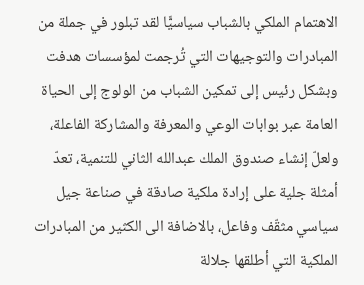الاهتمام الملكي بالشباب سياسيًّا لقد تبلور في جملة من المبادرات والتوجيهات التي تُرجمت لمؤسسات هدفت وبشكل رئيس إلى تمكين الشباب من الولوج إلى الحياة العامة عبر بوابات الوعي والمعرفة والمشاركة الفاعلة، ولعلّ إنشاء صندوق الملك عبدالله الثاني للتنمية، تعدّ أمثلة جلية على إرادة ملكية صادقة في صناعة جيل سياسي مثقّف وفاعل، بالاضافة الى الكثير من المبادرات الملكية التي أطلقها جلالة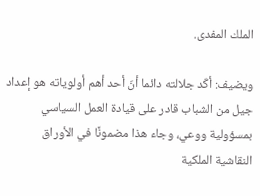الملك المفدى.

ويضيف: أكّد جلالته دائما أنّ أحد أهم أولوياته هو إعداد جيل من الشباب قادر على قيادة العمل السياسي بمسؤولية ووعي، وجاء هذا مضمونًا في الأوراق النقاشية الملكية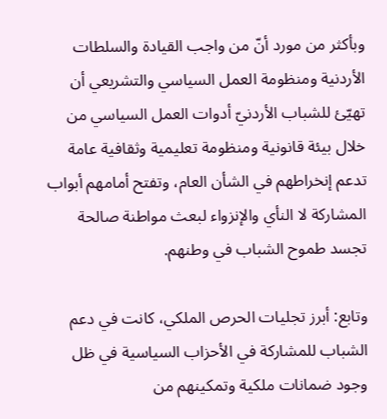وبأكثر من مورد أنّ من واجب القيادة والسلطات الأردنية ومنظومة العمل السياسي والتشريعي أن تهيّئ للشباب الأردنيّ أدوات العمل السياسي من خلال بيئة قانونية ومنظومة تعليمية وثقافية عامة تدعم إنخراطهم في الشأن العام، وتفتح أمامهم أبواب المشاركة لا النأي والإنزواء لبعث مواطنة صالحة تجسد طموح الشباب في وطنهم.

وتابع: أبرز تجليات الحرص الملكي، كانت في دعم الشباب للمشاركة في الأحزاب السياسية في ظل وجود ضمانات ملكية وتمكينهم من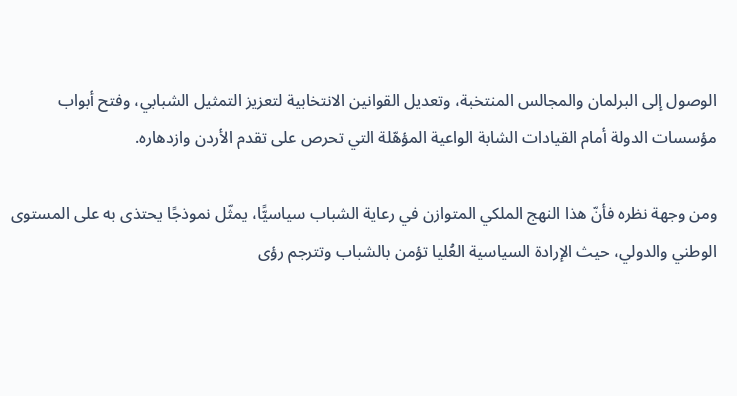الوصول إلى البرلمان والمجالس المنتخبة، وتعديل القوانين الانتخابية لتعزيز التمثيل الشبابي، وفتح أبواب مؤسسات الدولة أمام القيادات الشابة الواعية المؤهّلة التي تحرص على تقدم الأردن وازدهاره.

ومن وجهة نظره فأنّ هذا النهج الملكي المتوازن في رعاية الشباب سياسيًّا، يمثّل نموذجًا يحتذى به على المستوى الوطني والدولي، حيث الإرادة السياسية العُليا تؤمن بالشباب وتترجم رؤى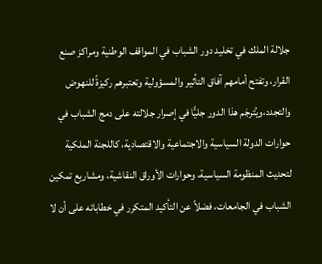جلالة الملك في تخليد دور الشباب في المواقف الوطنية ومراكز صنع القرار، وتفتح أمامهم آفاق التأثير والمسؤولية وتعتبرهم ركيزةً للنهوض والتجدد،ويُترجَم هذا الدور جليًّا في إصرار جلالته على دمج الشباب في حوارات الدولة السياسية والاجتماعية والاقتصادية، كاللجنة الملكية لتحديث المنظومة السياسية، وحوارات الأوراق النقاشية، ومشاريع تمكين الشباب في الجامعات، فضلاً عن التأكيد المتكرر في خطاباته على أن لا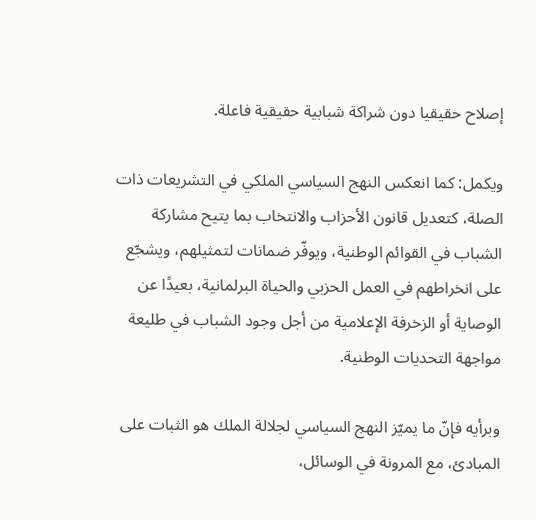إصلاح حقيقيا دون شراكة شبابية حقيقية فاعلة.

ويكمل: كما انعكس النهج السياسي الملكي في التشريعات ذات الصلة، كتعديل قانون الأحزاب والانتخاب بما يتيح مشاركة الشباب في القوائم الوطنية، ويوفّر ضمانات لتمثيلهم، ويشجّع على انخراطهم في العمل الحزبي والحياة البرلمانية، بعيدًا عن الوصاية أو الزخرفة الإعلامية من أجل وجود الشباب في طليعة مواجهة التحديات الوطنية.

وبرأيه فإنّ ما يميّز النهج السياسي لجلالة الملك هو الثبات على المبادئ، مع المرونة في الوسائل،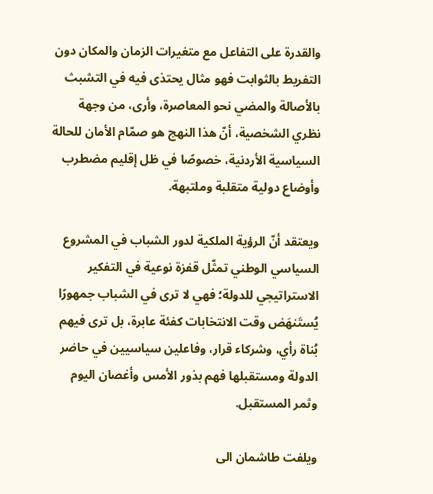والقدرة على التفاعل مع متغيرات الزمان والمكان دون التفريط بالثوابت فهو مثال يحتذى فيه في التشبث بالأصالة والمضي نحو المعاصرة، وأرى، من وجهة نظري الشخصية، أنّ هذا النهج هو صمّام الأمان للحالة السياسية الأردنية، خصوصًا في ظل إقليم مضطرب وأوضاع دولية متقلبة وملتبهة.

ويعتقد أنّ الرؤية الملكية لدور الشباب في المشروع السياسي الوطني تمثّل قفزة نوعية في التفكير الاستراتيجي للدولة؛ فهي لا ترى في الشباب جمهورًا يُستَنهَض وقت الانتخابات كفئة عابرة، بل ترى فيهم بُناة رأي، وشركاء قرار، وفاعلين سياسيين في حاضر الدولة ومستقبلها فهم بذور الأمس وأغصان اليوم وثمر المستقبل.

ويلفت طاشمان الى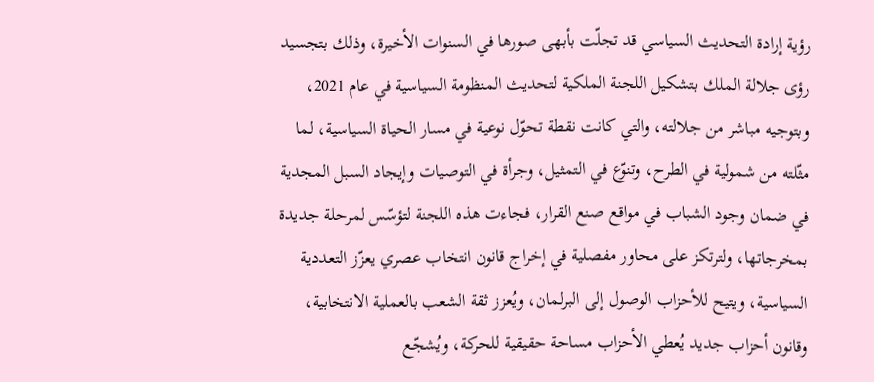رؤية إرادة التحديث السياسي قد تجلّت بأبهى صورها في السنوات الأخيرة، وذلك بتجسيد رؤى جلالة الملك بتشكيل اللجنة الملكية لتحديث المنظومة السياسية في عام 2021، وبتوجيه مباشر من جلالته، والتي كانت نقطة تحوّل نوعية في مسار الحياة السياسية، لما مثّلته من شمولية في الطرح، وتنوّع في التمثيل، وجرأة في التوصيات وإيجاد السبل المجدية في ضمان وجود الشباب في مواقع صنع القرار، فجاءت هذه اللجنة لتؤسّس لمرحلة جديدة بمخرجاتها، ولترتكز على محاور مفصلية في إخراج قانون انتخاب عصري يعزّز التعددية السياسية، ويتيح للأحزاب الوصول إلى البرلمان، ويُعزز ثقة الشعب بالعملية الانتخابية، وقانون أحزاب جديد يُعطي الأحزاب مساحة حقيقية للحركة، ويُشجّع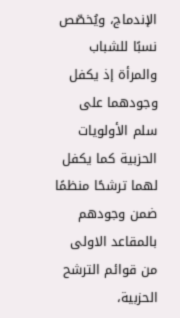الإندماج، ويُخصّص نسبًا للشباب والمرأة إذ يكفل وجودهما على سلم الأولويات الحزبية كما يكفل لهما ترشحًا منظمًا ضمن وجودهم بالمقاعد الاولى من قوائم الترشح الحزبية،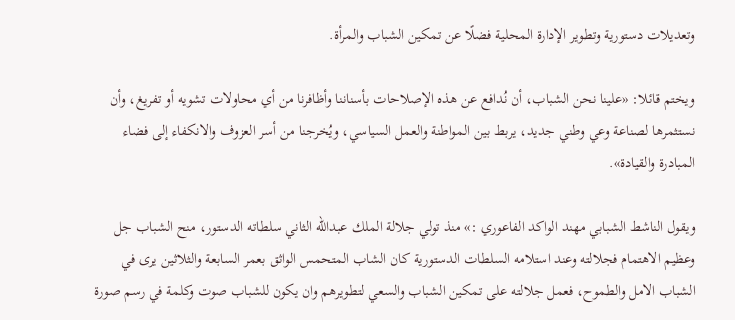وتعديلات دستورية وتطوير الإدارة المحلية فضلًا عن تمكين الشباب والمرأة.

ويختم قائلا: «علينا نحن الشباب، أن نُدافع عن هذه الإصلاحات بأسناننا وأظافرنا من أي محاولات تشويه أو تفريغ، وأن نستثمرها لصناعة وعي وطني جديد، يربط بين المواطنة والعمل السياسي، ويُخرجنا من أسر العزوف والانكفاء إلى فضاء المبادرة والقيادة».

ويقول الناشط الشبابي مهند الواكد الفاعوري :» منذ تولي جلالة الملك عبدالله الثاني سلطاته الدستور، منح الشباب جل وعظيم الاهتمام فجلالته وعند استلامه السلطات الدستورية كان الشاب المتحمس الواثق بعمر السابعة والثلاثين يرى في الشباب الامل والطموح، فعمل جلالته على تمكين الشباب والسعي لتطويرهم وان يكون للشباب صوت وكلمة في رسم صورة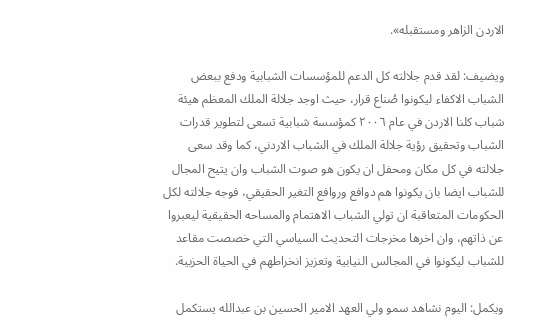الاردن الزاهر ومستقبله».

ويضيف: لقد قدم جلالته كل الدعم للمؤسسات الشبابية ودفع ببعض الشباب الاكفاء ليكونوا صُناع قرار، حيث اوجد جلالة الملك المعظم هيئة شباب كلنا الاردن في عام ٢٠٠٦ كمؤسسة شبابية تسعى لتطوير قدرات الشباب وتحقيق رؤية جلالة الملك في الشباب الاردني، كما وقد سعى جلالته في كل مكان ومحفل ان يكون هو صوت الشباب وان يتيح المجال للشباب ايضا بان يكونوا هم دوافع وروافع التغير الحقيقي، فوجه جلالته لكل الحكومات المتعاقبة ان تولي الشباب الاهتمام والمساحه الحقيقية ليعبروا عن ذاتهم، وان اخرها مخرجات التحديث السياسي التي خصصت مقاعد للشباب ليكونوا في المجالس النيابية وتعزيز انخراطهم في الحياة الحزبية.

ويكمل: اليوم نشاهد سمو ولي العهد الامير الحسين بن عبدالله يستكمل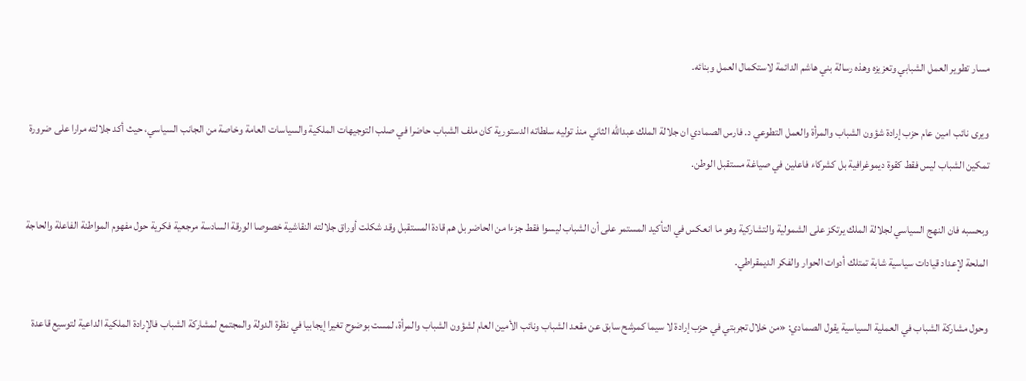مسار تطوير العمل الشبابي وتعزيزه وهذه رسالة بني هاشم الدائمة لاستكمال العمل وبنائه.

ويرى نائب امين عام حزب إرادة شؤون الشباب والمرأة والعمل التطوعي د. فارس الصمادي ان جلالة الملك عبدالله الثاني منذ توليه سلطاته الدستورية كان ملف الشباب حاضرا في صلب التوجيهات الملكية والسياسات العامة وخاصة من الجانب السياسي، حيث أكد جلالته مرارا على ضرورة تمكين الشباب ليس فقط كقوة ديموغرافية بل كشركاء فاعلين في صياغة مستقبل الوطن.

وبحسبه فان النهج السياسي لجلالة الملك يرتكز على الشمولية والتشاركية وهو ما انعكس في التأكيد المستمر على أن الشباب ليسوا فقط جزءا من الحاضر بل هم قادة المستقبل وقد شكلت أوراق جلالته النقاشية خصوصا الورقة السادسة مرجعية فكرية حول مفهوم المواطنة الفاعلة والحاجة الملحة لإعداد قيادات سياسية شابة تمتلك أدوات الحوار والفكر الديمقراطي.

وحول مشاركة الشباب في العملية السياسية يقول الصمادي: «من خلال تجربتي في حزب إرادة لا سيما كمرشح سابق عن مقعد الشباب ونائب الأمين العام لشؤون الشباب والمرأة، لمست بوضوح تغيرا إيجابيا في نظرة الدولة والمجتمع لمشاركة الشباب فالإرادة الملكية الداعية لتوسيع قاعدة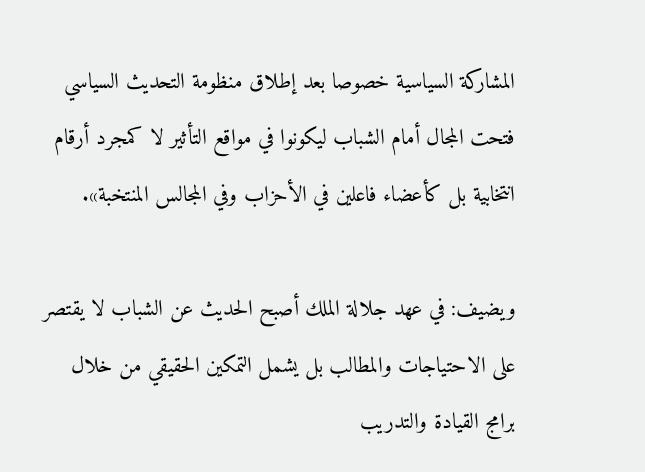المشاركة السياسية خصوصا بعد إطلاق منظومة التحديث السياسي فتحت المجال أمام الشباب ليكونوا في مواقع التأثير لا كمجرد أرقام انتخابية بل كأعضاء فاعلين في الأحزاب وفي المجالس المنتخبة».

ويضيف: في عهد جلالة الملك أصبح الحديث عن الشباب لا يقتصر على الاحتياجات والمطالب بل يشمل التمكين الحقيقي من خلال برامج القيادة والتدريب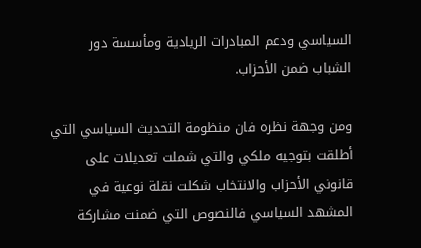السياسي ودعم المبادرات الريادية ومأسسة دور الشباب ضمن الأحزاب.

ومن وجهة نظره فان منظومة التحديث السياسي التي أطلقت بتوجيه ملكي والتي شملت تعديلات على قانوني الأحزاب والانتخاب شكلت نقلة نوعية في المشهد السياسي فالنصوص التي ضمنت مشاركة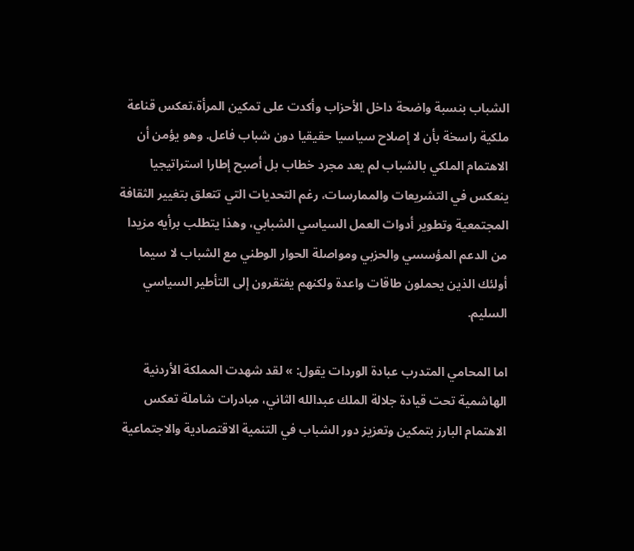الشباب بنسبة واضحة داخل الأحزاب وأكدت على تمكين المرأة،تعكس قناعة ملكية راسخة بأن لا إصلاح سياسيا حقيقيا دون شباب فاعل. وهو يؤمن أن الاهتمام الملكي بالشباب لم يعد مجرد خطاب بل أصبح إطارا استراتيجيا ينعكس في التشريعات والممارسات، رغم التحديات التي تتعلق بتغيير الثقافة المجتمعية وتطوير أدوات العمل السياسي الشبابي، وهذا يتطلب برأيه مزيدا من الدعم المؤسسي والحزبي ومواصلة الحوار الوطني مع الشباب لا سيما أولئك الذين يحملون طاقات واعدة ولكنهم يفتقرون إلى التأطير السياسي السليم.

اما المحامي المتدرب عبادة الوردات يقول: » لقد شهدت المملكة الأردنية الهاشمية تحت قيادة جلالة الملك عبدالله الثاني، مبادرات شاملة تعكس الاهتمام البارز بتمكين وتعزيز دور الشباب في التنمية الاقتصادية والاجتماعية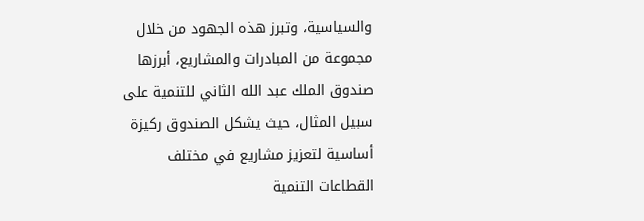والسياسية، وتبرز هذه الجهود من خلال مجموعة من المبادرات والمشاريع، أبرزها صندوق الملك عبد الله الثاني للتنمية على سبيل المثال، حيث يشكل الصندوق ركيزة أساسية لتعزيز مشاريع في مختلف القطاعات التنمية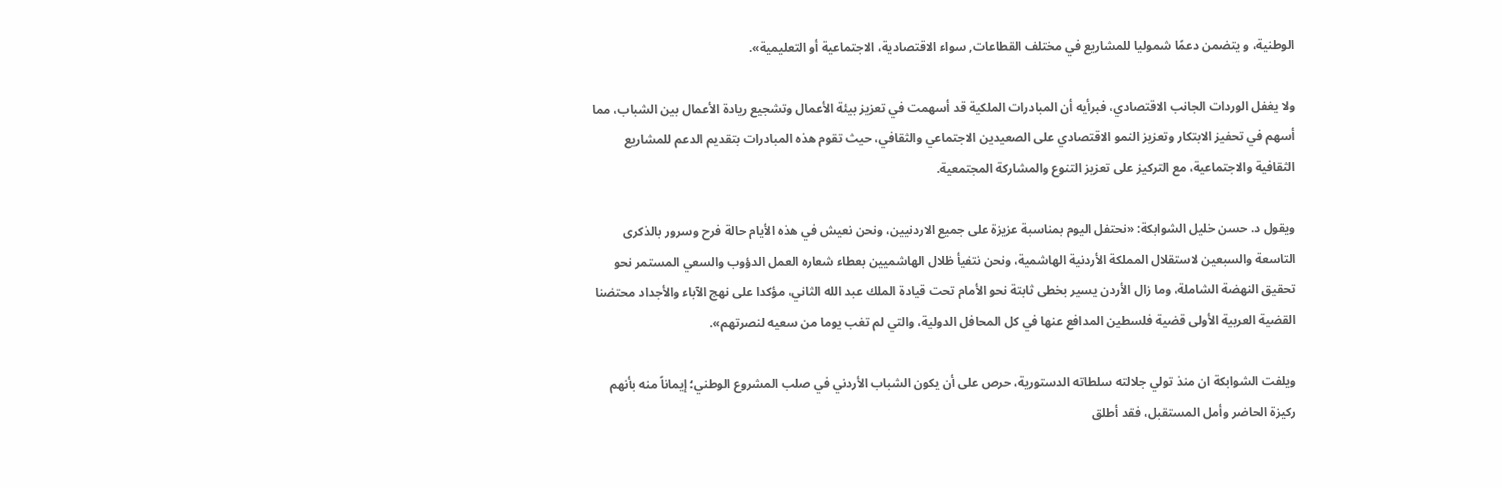الوطنية، و يتضمن دعمًا شموليا للمشاريع في مختلف القطاعات, سواء الاقتصادية، الاجتماعية أو التعليمية».

ولا يغفل الوردات الجانب الاقتصادي، فبرأيه أن المبادرات الملكية قد أسهمت في تعزيز بيئة الأعمال وتشجيع ريادة الأعمال بين الشباب، مما أسهم في تحفيز الابتكار وتعزيز النمو الاقتصادي على الصعيدين الاجتماعي والثقافي، حيث تقوم هذه المبادرات بتقديم الدعم للمشاريع الثقافية والاجتماعية، مع التركيز على تعزيز التنوع والمشاركة المجتمعية.

ويقول د. حسن خليل الشوابكة: «نحتفل اليوم بمناسبة عزيزة على جميع الاردنيين، ونحن نعيش في هذه الأيام حالة فرح وسرور بالذكرى التاسعة والسبعين لاستقلال المملكة الأردنية الهاشمية، ونحن نتفيأ ظلال الهاشميين بعطاء شعاره العمل الدؤوب والسعي المستمر نحو تحقيق النهضة الشاملة، وما زال الأردن يسير بخطى ثابتة نحو الأمام تحت قيادة الملك عبد الله الثاني، مؤكدا على نهج الآباء والأجداد محتضنا القضية العربية الأولى قضية فلسطين المدافع عنها في كل المحافل الدولية، والتي لم تغب يوما من سعيه لنصرتهم».

ويلفت الشوابكة ان منذ تولي جلالته سلطاته الدستورية، حرص على أن يكون الشباب الأردني في صلب المشروع الوطني؛ إيماناً منه بأنهم ركيزة الحاضر وأمل المستقبل، فقد أطلق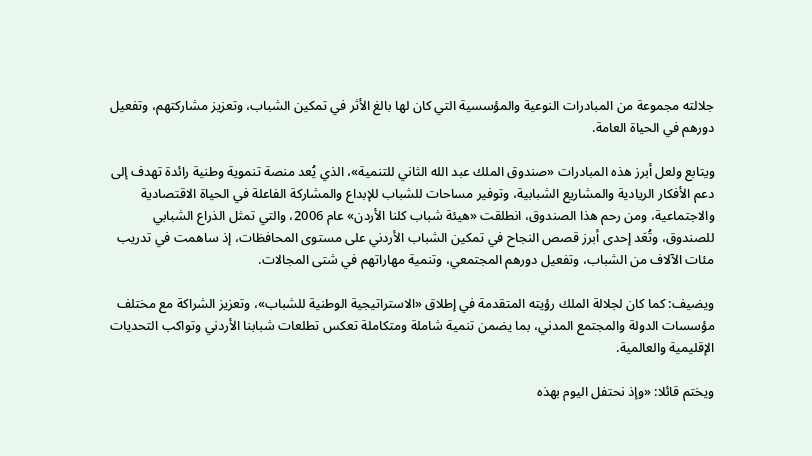جلالته مجموعة من المبادرات النوعية والمؤسسية التي كان لها بالغ الأثر في تمكين الشباب، وتعزيز مشاركتهم، وتفعيل دورهم في الحياة العامة.

ويتابع ولعل أبرز هذه المبادرات «صندوق الملك عبد الله الثاني للتنمية»، الذي يُعد منصة تنموية وطنية رائدة تهدف إلى دعم الأفكار الريادية والمشاريع الشبابية، وتوفير مساحات للشباب للإبداع والمشاركة الفاعلة في الحياة الاقتصادية والاجتماعية، ومن رحم هذا الصندوق، انطلقت «هيئة شباب كلنا الأردن» عام 2006، والتي تمثل الذراع الشبابي للصندوق، وتُعَد إحدى أبرز قصص النجاح في تمكين الشباب الأردني على مستوى المحافظات، إذ ساهمت في تدريب مئات الآلاف من الشباب، وتفعيل دورهم المجتمعي، وتنمية مهاراتهم في شتى المجالات.

ويضيف: كما كان لجلالة الملك رؤيته المتقدمة في إطلاق «الاستراتيجية الوطنية للشباب»، وتعزيز الشراكة مع مختلف مؤسسات الدولة والمجتمع المدني، بما يضمن تنمية شاملة ومتكاملة تعكس تطلعات شبابنا الأردني وتواكب التحديات الإقليمية والعالمية.

ويختم قائلا: «وإذ نحتفل اليوم بهذه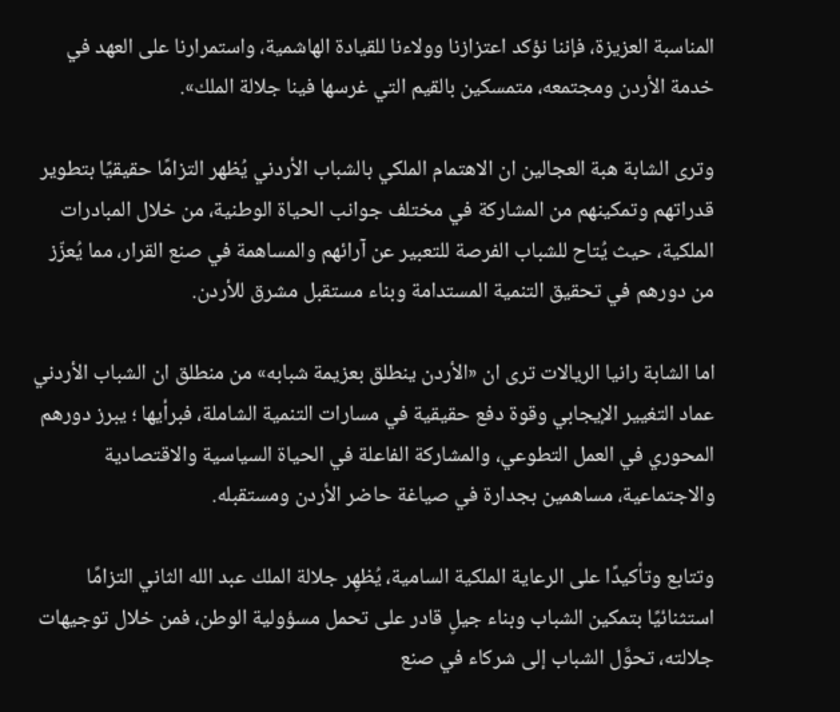المناسبة العزيزة، فإننا نؤكد اعتزازنا وولاءنا للقيادة الهاشمية، واستمرارنا على العهد في خدمة الأردن ومجتمعه، متمسكين بالقيم التي غرسها فينا جلالة الملك».

وترى الشابة هبة العجالين ان الاهتمام الملكي بالشباب الأردني يُظهر التزامًا حقيقيًا بتطوير قدراتهم وتمكينهم من المشاركة في مختلف جوانب الحياة الوطنية، من خلال المبادرات الملكية، حيث يُتاح للشباب الفرصة للتعبير عن آرائهم والمساهمة في صنع القرار، مما يُعزّز من دورهم في تحقيق التنمية المستدامة وبناء مستقبل مشرق للأردن.

اما الشابة رانيا الريالات ترى ان «الأردن ينطلق بعزيمة شبابه» من منطلق ان الشباب الأردني عماد التغيير الإيجابي وقوة دفع حقيقية في مسارات التنمية الشاملة، فبرأيها ؛ يبرز دورهم المحوري في العمل التطوعي، والمشاركة الفاعلة في الحياة السياسية والاقتصادية والاجتماعية، مساهمين بجدارة في صياغة حاضر الأردن ومستقبله.

وتتابع وتأكيدًا على الرعاية الملكية السامية، يُظهِر جلالة الملك عبد الله الثاني التزامًا استثنائيًا بتمكين الشباب وبناء جيلٍ قادر على تحمل مسؤولية الوطن، فمن خلال توجيهات جلالته، تحوَّل الشباب إلى شركاء في صنع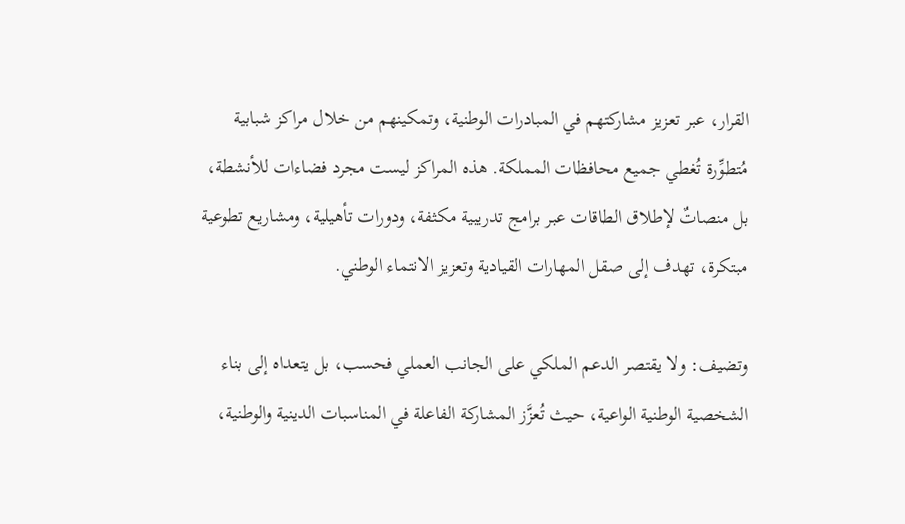القرار، عبر تعزيز مشاركتهم في المبادرات الوطنية، وتمكينهم من خلال مراكز شبابية مُتطوِّرة تُغطي جميع محافظات المملكة. هذه المراكز ليست مجرد فضاءات للأنشطة، بل منصاتٌ لإطلاق الطاقات عبر برامج تدريبية مكثفة، ودورات تأهيلية، ومشاريع تطوعية مبتكرة، تهدف إلى صقل المهارات القيادية وتعزيز الانتماء الوطني.

وتضيف: ولا يقتصر الدعم الملكي على الجانب العملي فحسب، بل يتعداه إلى بناء الشخصية الوطنية الواعية، حيث تُعزَّز المشاركة الفاعلة في المناسبات الدينية والوطنية،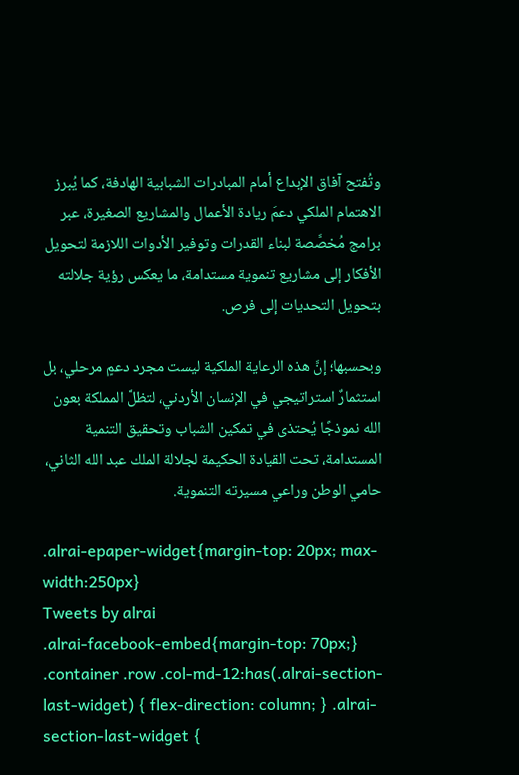وتُفتح آفاق الإبداع أمام المبادرات الشبابية الهادفة، كما يُبرز الاهتمام الملكي دعمَ ريادة الأعمال والمشاريع الصغيرة، عبر برامج مُخصَّصة لبناء القدرات وتوفير الأدوات اللازمة لتحويل الأفكار إلى مشاريع تنموية مستدامة، ما يعكس رؤية جلالته بتحويل التحديات إلى فرص.

وبحسبها؛ إنَّ هذه الرعاية الملكية ليست مجرد دعمٍ مرحلي، بل استثمارٌ استراتيجي في الإنسان الأردني، لتظلَّ المملكة بعون الله نموذجًا يُحتذى في تمكين الشباب وتحقيق التنمية المستدامة، تحت القيادة الحكيمة لجلالة الملك عبد الله الثاني، حامي الوطن وراعي مسيرته التنموية.

.alrai-epaper-widget{margin-top: 20px; max-width:250px}
Tweets by alrai
.alrai-facebook-embed{margin-top: 70px;}
.container .row .col-md-12:has(.alrai-section-last-widget) { flex-direction: column; } .alrai-section-last-widget {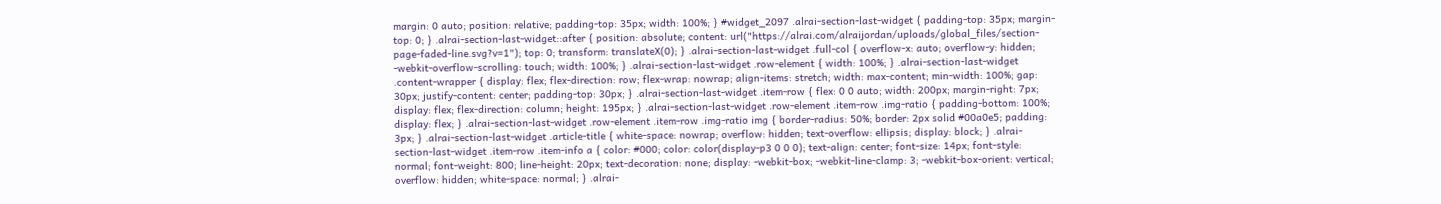margin: 0 auto; position: relative; padding-top: 35px; width: 100%; } #widget_2097 .alrai-section-last-widget { padding-top: 35px; margin-top: 0; } .alrai-section-last-widget::after { position: absolute; content: url("https://alrai.com/alraijordan/uploads/global_files/section-page-faded-line.svg?v=1"); top: 0; transform: translateX(0); } .alrai-section-last-widget .full-col { overflow-x: auto; overflow-y: hidden; -webkit-overflow-scrolling: touch; width: 100%; } .alrai-section-last-widget .row-element { width: 100%; } .alrai-section-last-widget .content-wrapper { display: flex; flex-direction: row; flex-wrap: nowrap; align-items: stretch; width: max-content; min-width: 100%; gap: 30px; justify-content: center; padding-top: 30px; } .alrai-section-last-widget .item-row { flex: 0 0 auto; width: 200px; margin-right: 7px; display: flex; flex-direction: column; height: 195px; } .alrai-section-last-widget .row-element .item-row .img-ratio { padding-bottom: 100%; display: flex; } .alrai-section-last-widget .row-element .item-row .img-ratio img { border-radius: 50%; border: 2px solid #00a0e5; padding: 3px; } .alrai-section-last-widget .article-title { white-space: nowrap; overflow: hidden; text-overflow: ellipsis; display: block; } .alrai-section-last-widget .item-row .item-info a { color: #000; color: color(display-p3 0 0 0); text-align: center; font-size: 14px; font-style: normal; font-weight: 800; line-height: 20px; text-decoration: none; display: -webkit-box; -webkit-line-clamp: 3; -webkit-box-orient: vertical; overflow: hidden; white-space: normal; } .alrai-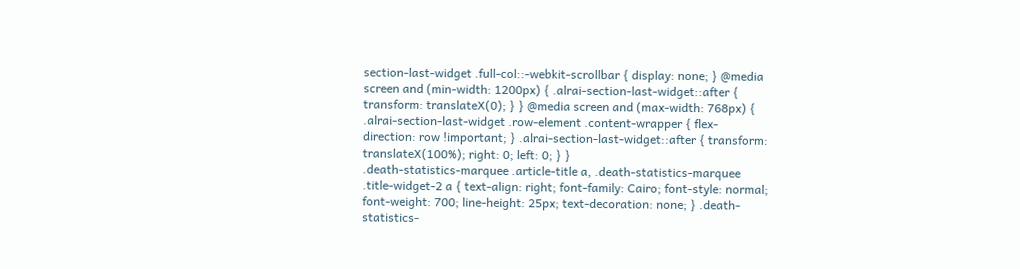section-last-widget .full-col::-webkit-scrollbar { display: none; } @media screen and (min-width: 1200px) { .alrai-section-last-widget::after { transform: translateX(0); } } @media screen and (max-width: 768px) { .alrai-section-last-widget .row-element .content-wrapper { flex-direction: row !important; } .alrai-section-last-widget::after { transform: translateX(100%); right: 0; left: 0; } }
.death-statistics-marquee .article-title a, .death-statistics-marquee .title-widget-2 a { text-align: right; font-family: Cairo; font-style: normal; font-weight: 700; line-height: 25px; text-decoration: none; } .death-statistics-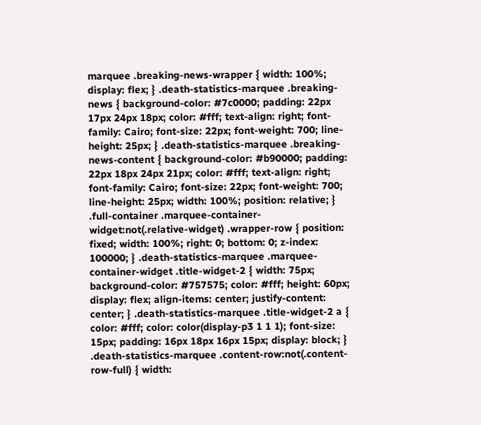marquee .breaking-news-wrapper { width: 100%; display: flex; } .death-statistics-marquee .breaking-news { background-color: #7c0000; padding: 22px 17px 24px 18px; color: #fff; text-align: right; font-family: Cairo; font-size: 22px; font-weight: 700; line-height: 25px; } .death-statistics-marquee .breaking-news-content { background-color: #b90000; padding: 22px 18px 24px 21px; color: #fff; text-align: right; font-family: Cairo; font-size: 22px; font-weight: 700; line-height: 25px; width: 100%; position: relative; } .full-container .marquee-container-widget:not(.relative-widget) .wrapper-row { position: fixed; width: 100%; right: 0; bottom: 0; z-index: 100000; } .death-statistics-marquee .marquee-container-widget .title-widget-2 { width: 75px; background-color: #757575; color: #fff; height: 60px; display: flex; align-items: center; justify-content: center; } .death-statistics-marquee .title-widget-2 a { color: #fff; color: color(display-p3 1 1 1); font-size: 15px; padding: 16px 18px 16px 15px; display: block; } .death-statistics-marquee .content-row:not(.content-row-full) { width: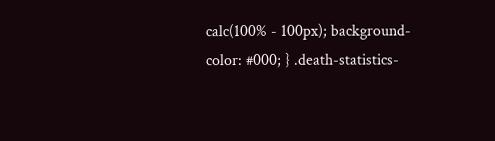calc(100% - 100px); background-color: #000; } .death-statistics-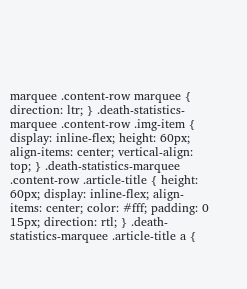marquee .content-row marquee { direction: ltr; } .death-statistics-marquee .content-row .img-item { display: inline-flex; height: 60px; align-items: center; vertical-align: top; } .death-statistics-marquee .content-row .article-title { height: 60px; display: inline-flex; align-items: center; color: #fff; padding: 0 15px; direction: rtl; } .death-statistics-marquee .article-title a {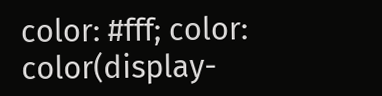color: #fff; color: color(display-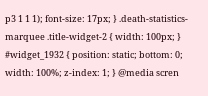p3 1 1 1); font-size: 17px; } .death-statistics-marquee .title-widget-2 { width: 100px; } #widget_1932 { position: static; bottom: 0; width: 100%; z-index: 1; } @media scren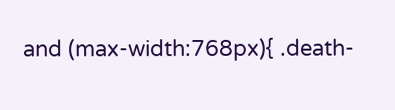and (max-width:768px){ .death-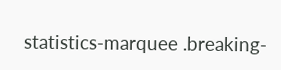statistics-marquee .breaking-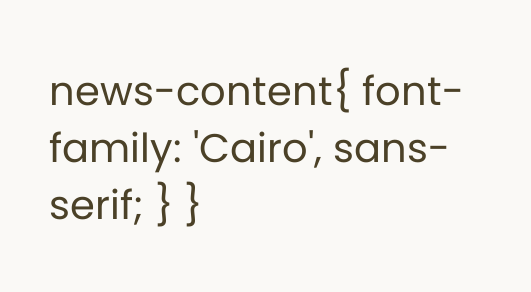news-content{ font-family: 'Cairo', sans-serif; } }